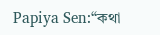Papiya Sen:“কথা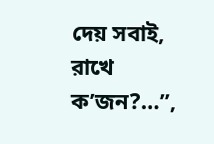দেয় সবাই, রাখে ক’জন?…”,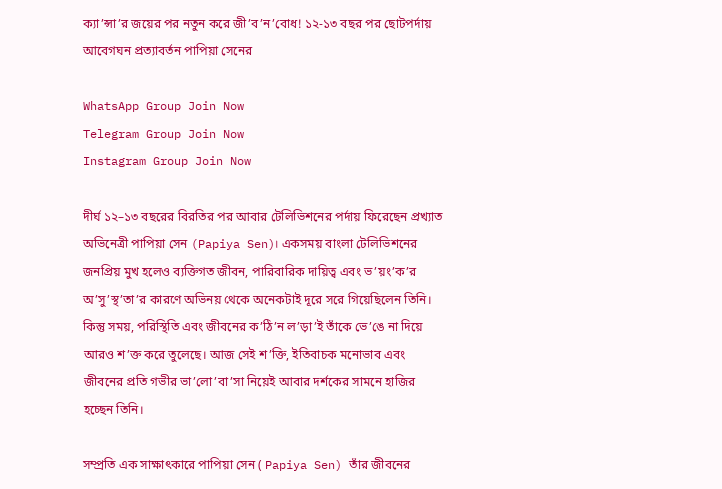ক্যা’ন্সা’র জয়ের পর নতুন করে জী’ব’ন’বোধ! ১২-১৩ বছর পর ছোটপর্দায় আবেগঘন প্রত্যাবর্তন পাপিয়া সেনের

WhatsApp Group Join Now
Telegram Group Join Now
Instagram Group Join Now

দীর্ঘ ১২–১৩ বছরের বিরতির পর আবার টেলিভিশনের পর্দায় ফিরেছেন প্রখ্যাত অভিনেত্রী পাপিয়া সেন (Papiya Sen)। একসময় বাংলা টেলিভিশনের জনপ্রিয় মুখ হলেও ব্যক্তিগত জীবন, পারিবারিক দায়িত্ব এবং ভ’য়ং’ক’র অ’সু’স্থ’তা’র কারণে অভিনয় থেকে অনেকটাই দূরে সরে গিয়েছিলেন তিনি। কিন্তু সময়, পরিস্থিতি এবং জীবনের ক’ঠি’ন ল’ড়া’ই তাঁকে ভে’ঙে না দিয়ে আরও শ’ক্ত করে তুলেছে। আজ সেই শ’ক্তি, ইতিবাচক মনোভাব এবং জীবনের প্রতি গভীর ভা’লো’বা’সা নিয়েই আবার দর্শকের সামনে হাজির হচ্ছেন তিনি।

সম্প্রতি এক সাক্ষাৎকারে পাপিয়া সেন ( Papiya Sen) তাঁর জীবনের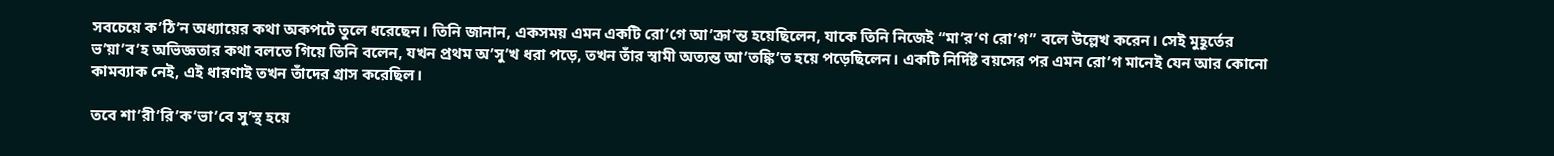সবচেয়ে ক’ঠি’ন অধ্যায়ের কথা অকপটে তুলে ধরেছেন। তিনি জানান, একসময় এমন একটি রো’গে আ’ক্রা’ন্ত হয়েছিলেন, যাকে তিনি নিজেই “মা’র’ণ রো’গ” বলে উল্লেখ করেন। সেই মুহূর্তের ভ’য়া’ব’হ অভিজ্ঞতার কথা বলতে গিয়ে তিনি বলেন, যখন প্রথম অ’সু’খ ধরা পড়ে, তখন তাঁর স্বামী অত্যন্ত আ’তঙ্কি’ত হয়ে পড়েছিলেন। একটি নির্দিষ্ট বয়সের পর এমন রো’গ মানেই যেন আর কোনো কামব্যাক নেই, এই ধারণাই তখন তাঁদের গ্রাস করেছিল।

তবে শা’রী’রি’ক’ভা’বে সু’স্থ হয়ে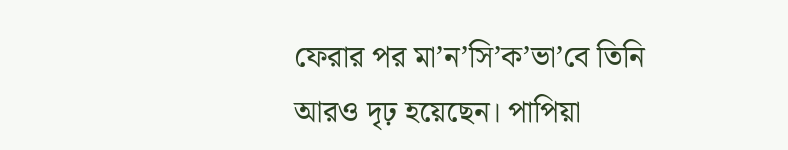ফেরার পর মা’ন’সি’ক’ভা’বে তিনি আরও দৃঢ় হয়েছেন। পাপিয়া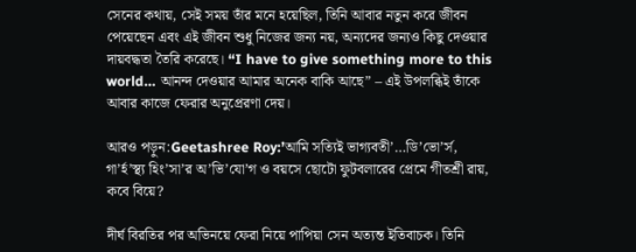সেনের কথায়, সেই সময় তাঁর মনে হয়েছিল, তিনি আবার নতুন করে জীবন পেয়েছেন এবং এই জীবন শুধু নিজের জন্য নয়, অন্যদের জন্যও কিছু দেওয়ার দায়বদ্ধতা তৈরি করেছে। “I have to give something more to this world… আনন্দ দেওয়ার আমার অনেক বাকি আছে” – এই উপলব্ধিই তাঁকে আবার কাজে ফেরার অনুপ্রেরণা দেয়।

আরও পড়ুন:Geetashree Roy:’আমি সত্যিই ভাগ্যবতী’…ডি’ভো’র্স, গা’র্হ’স্থ্য হিং’সা’র অ’ভি’যো’গ ও বয়সে ছোটো ফুটবলারের প্রেমে গীতশ্রী রায়, কবে বিয়ে?

দীর্ঘ বিরতির পর অভিনয়ে ফেরা নিয়ে পাপিয়া সেন অত্যন্ত ইতিবাচক। তিনি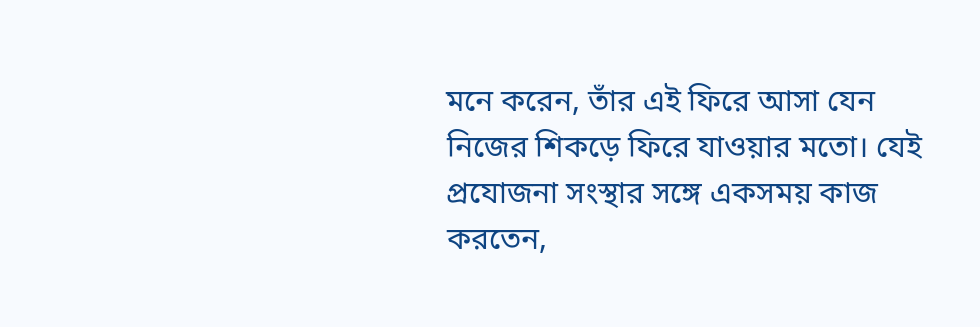মনে করেন, তাঁর এই ফিরে আসা যেন নিজের শিকড়ে ফিরে যাওয়ার মতো। যেই প্রযোজনা সংস্থার সঙ্গে একসময় কাজ করতেন,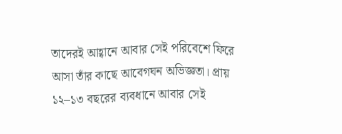তাদেরই আহ্বানে আবার সেই পরিবেশে ফিরে আসা তাঁর কাছে আবেগঘন অভিজ্ঞতা। প্রায় ১২–১৩ বছরের ব্যবধানে আবার সেই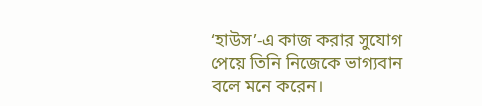‘হাউস’-এ কাজ করার সুযোগ পেয়ে তিনি নিজেকে ভাগ্যবান বলে মনে করেন।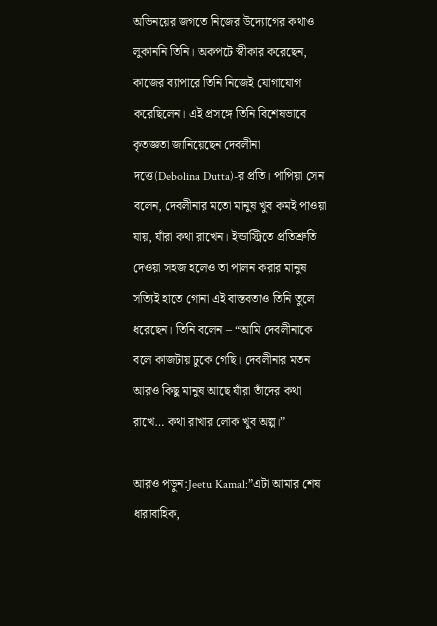অভিনয়ের জগতে নিজের উদ্যোগের কথাও লুকাননি তিনি। অকপটে স্বীকার করেছেন, কাজের ব্যাপারে তিনি নিজেই যোগাযোগ করেছিলেন। এই প্রসঙ্গে তিনি বিশেষভাবে কৃতজ্ঞতা জানিয়েছেন দেবলীনা দত্তে(Debolina Dutta)-র প্রতি। পাপিয়া সেন বলেন, দেবলীনার মতো মানুষ খুব কমই পাওয়া যায়, যাঁরা কথা রাখেন। ইন্ডাস্ট্রিতে প্রতিশ্রুতি দেওয়া সহজ হলেও তা পালন করার মানুষ সত্যিই হাতে গোনা এই বাস্তবতাও তিনি তুলে ধরেছেন। তিনি বলেন – “আমি দেবলীনাকে বলে কাজটায় ঢুকে গেছি। দেবলীনার মতন আরও কিছু মানুষ আছে যাঁরা তাঁদের কথা রাখে… কথা রাখার লোক খুব অল্প।”

আরও পড়ুন:Jeetu Kamal:”এটা আমার শেষ ধারাবাহিক,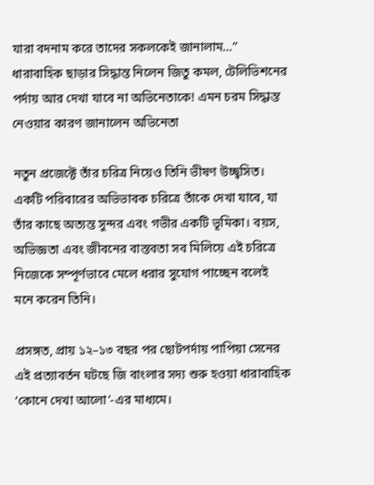যারা বদনাম করে তাদের সকলকেই জানালাম…” ধারাবাহিক ছাড়ার সিদ্ধান্ত নিলেন জিতু কমল, টেলিভিশনের পর্দায় আর দেখা যাবে না অভিনেতাকে! এমন চরম সিদ্ধান্ত নেওয়ার কারণ জানালেন অভিনেতা

নতুন প্রজেক্টে তাঁর চরিত্র নিয়েও তিনি ভীষণ উচ্ছ্বসিত। একটি পরিবারের অভিভাবক চরিত্রে তাঁকে দেখা যাবে, যা তাঁর কাছে অত্যন্ত সুন্দর এবং গভীর একটি ভূমিকা। বয়স, অভিজ্ঞতা এবং জীবনের বাস্তবতা সব মিলিয়ে এই চরিত্রে নিজেকে সম্পূর্ণভাবে মেলে ধরার সুযোগ পাচ্ছেন বলেই মনে করেন তিনি।

প্রসঙ্গত, প্রায় ১২–১৩ বছর পর ছোটপর্দায় পাপিয়া সেনের এই প্রত্যাবর্তন ঘটছে জি বাংলার সদ্য শুরু হওয়া ধারাবাহিক ‘কোনে দেখা আলো’-এর মাধ্যমে।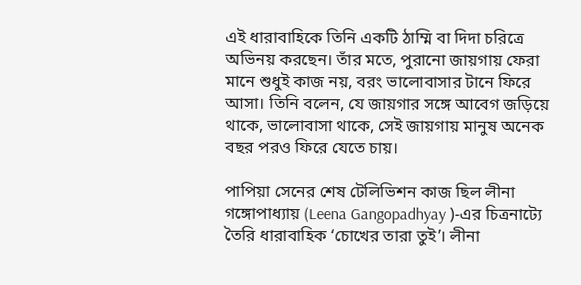এই ধারাবাহিকে তিনি একটি ঠাম্মি বা দিদা চরিত্রে অভিনয় করছেন। তাঁর মতে, পুরানো জায়গায় ফেরা মানে শুধুই কাজ নয়, বরং ভালোবাসার টানে ফিরে আসা। তিনি বলেন, যে জায়গার সঙ্গে আবেগ জড়িয়ে থাকে, ভালোবাসা থাকে, সেই জায়গায় মানুষ অনেক বছর পরও ফিরে যেতে চায়।

পাপিয়া সেনের শেষ টেলিভিশন কাজ ছিল লীনা গঙ্গোপাধ্যায় (Leena Gangopadhyay )-এর চিত্রনাট্যে তৈরি ধারাবাহিক ‘চোখের তারা তুই’। লীনা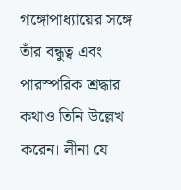গঙ্গোপাধ্যায়ের সঙ্গে তাঁর বন্ধুত্ব এবং পারস্পরিক শ্রদ্ধার কথাও তিনি উল্লেখ করেন। লীনা যে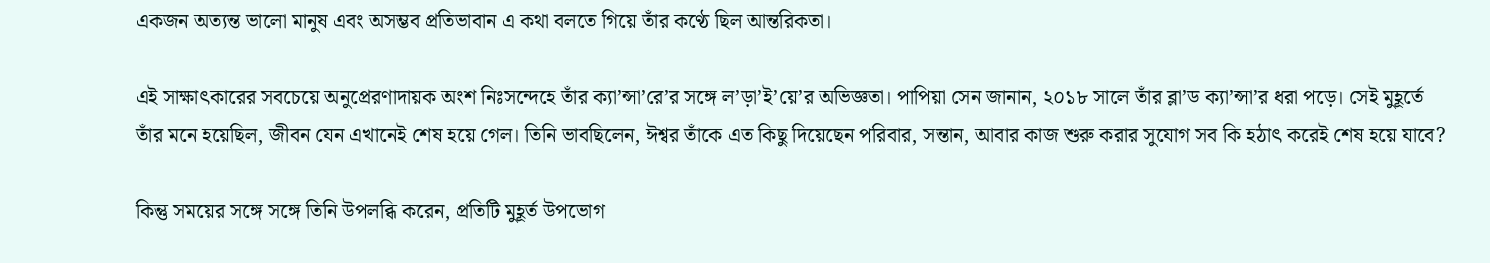একজন অত্যন্ত ভালো মানুষ এবং অসম্ভব প্রতিভাবান এ কথা বলতে গিয়ে তাঁর কণ্ঠে ছিল আন্তরিকতা।

এই সাক্ষাৎকারের সবচেয়ে অনুপ্রেরণাদায়ক অংশ নিঃসন্দেহে তাঁর ক্যা’ন্সা’রে’র সঙ্গে ল’ড়া’ই’য়ে’র অভিজ্ঞতা। পাপিয়া সেন জানান, ২০১৮ সালে তাঁর ব্লা’ড ক্যা’ন্সা’র ধরা পড়ে। সেই মুহূর্তে তাঁর মনে হয়েছিল, জীবন যেন এখানেই শেষ হয়ে গেল। তিনি ভাবছিলেন, ঈশ্বর তাঁকে এত কিছু দিয়েছেন পরিবার, সন্তান, আবার কাজ শুরু করার সুযোগ সব কি হঠাৎ করেই শেষ হয়ে যাবে?

কিন্তু সময়ের সঙ্গে সঙ্গে তিনি উপলব্ধি করেন, প্রতিটি মুহূর্ত উপভোগ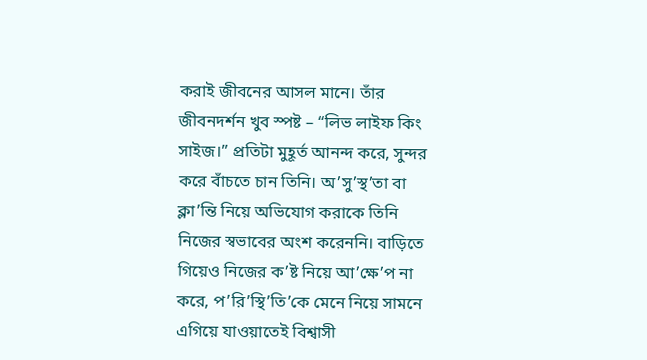করাই জীবনের আসল মানে। তাঁর জীবনদর্শন খুব স্পষ্ট – “লিভ লাইফ কিং সাইজ।” প্রতিটা মুহূর্ত আনন্দ করে, সুন্দর করে বাঁচতে চান তিনি। অ’সু’স্থ’তা বা ক্লা’ন্তি নিয়ে অভিযোগ করাকে তিনি নিজের স্বভাবের অংশ করেননি। বাড়িতে গিয়েও নিজের ক’ষ্ট নিয়ে আ’ক্ষে’প না করে, প’রি’স্থি’তি’কে মেনে নিয়ে সামনে এগিয়ে যাওয়াতেই বিশ্বাসী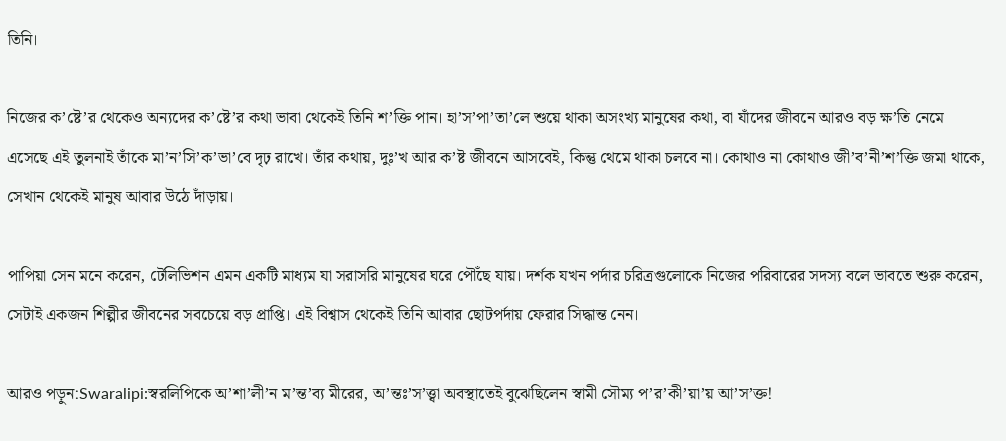তিনি।

নিজের ক’ষ্টে’র থেকেও অন্যদের ক’ষ্টে’র কথা ভাবা থেকেই তিনি শ’ক্তি পান। হা’স’পা’তা’লে শুয়ে থাকা অসংখ্য মানুষের কথা, বা যাঁদের জীবনে আরও বড় ক্ষ’তি নেমে এসেছে এই তুলনাই তাঁকে মা’ন’সি’ক’ভা’বে দৃঢ় রাখে। তাঁর কথায়, দুঃ’খ আর ক’ষ্ট জীবনে আসবেই, কিন্তু থেমে থাকা চলবে না। কোথাও না কোথাও জী’ব’নী’শ’ক্তি জমা থাকে, সেখান থেকেই মানুষ আবার উঠে দাঁড়ায়।

পাপিয়া সেন মনে করেন, টেলিভিশন এমন একটি মাধ্যম যা সরাসরি মানুষের ঘরে পৌঁছে যায়। দর্শক যখন পর্দার চরিত্রগুলোকে নিজের পরিবারের সদস্য বলে ভাবতে শুরু করেন, সেটাই একজন শিল্পীর জীবনের সবচেয়ে বড় প্রাপ্তি। এই বিশ্বাস থেকেই তিনি আবার ছোটপর্দায় ফেরার সিদ্ধান্ত নেন।

আরও পড়ুন:Swaralipi:স্বরলিপিকে অ’শা’লী’ন ম’ন্ত’ব্য মীরের, অ’ন্তঃ’স’ত্ত্বা অবস্থাতেই বুঝেছিলেন স্বামী সৌম্য প’র’কী’য়া’য় আ’স’ক্ত!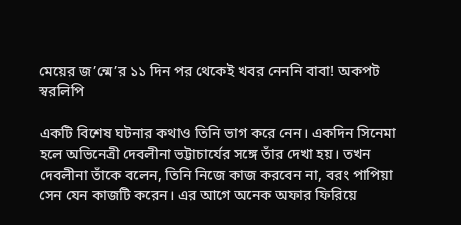মেয়ের জ’ন্মে’র ১১ দিন পর থেকেই খবর নেননি বাবা! অকপট স্বরলিপি

একটি বিশেষ ঘটনার কথাও তিনি ভাগ করে নেন। একদিন সিনেমা হলে অভিনেত্রী দেবলীনা ভট্টাচার্যের সঙ্গে তাঁর দেখা হয়। তখন দেবলীনা তাঁকে বলেন, তিনি নিজে কাজ করবেন না, বরং পাপিয়া সেন যেন কাজটি করেন। এর আগে অনেক অফার ফিরিয়ে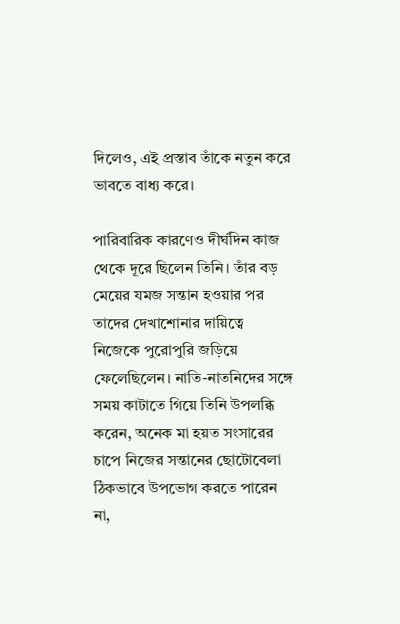দিলেও, এই প্রস্তাব তাঁকে নতুন করে ভাবতে বাধ্য করে।

পারিবারিক কারণেও দীর্ঘদিন কাজ থেকে দূরে ছিলেন তিনি। তাঁর বড় মেয়ের যমজ সন্তান হওয়ার পর তাদের দেখাশোনার দায়িত্বে নিজেকে পুরোপুরি জড়িয়ে ফেলেছিলেন। নাতি-নাতনিদের সঙ্গে সময় কাটাতে গিয়ে তিনি উপলব্ধি করেন, অনেক মা হয়ত সংসারের চাপে নিজের সন্তানের ছোটোবেলা ঠিকভাবে উপভোগ করতে পারেন না,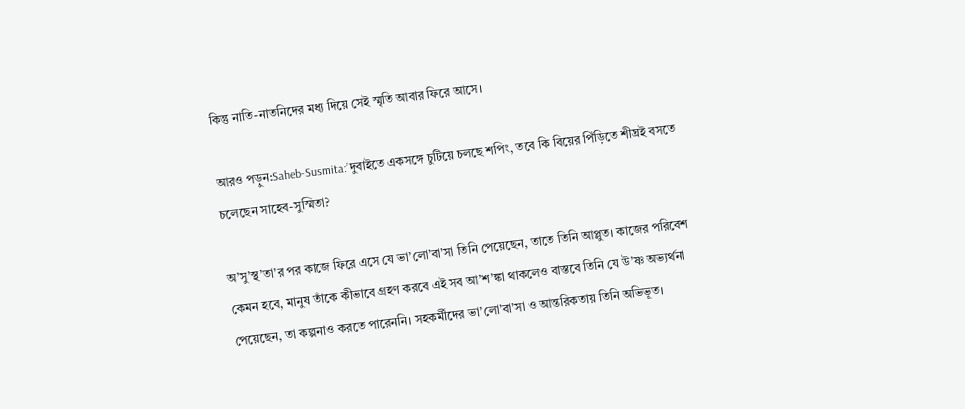কিন্তু নাতি-নাতনিদের মধ্য দিয়ে সেই স্মৃতি আবার ফিরে আসে।

আরও পড়ুন:Saheb-Susmita:’দুবাইতে একসঙ্গে চুটিয়ে চলছে শপিং, তবে কি বিয়ের পিঁড়িতে শীঘ্রই বসতে চলেছেন সাহেব-সুস্মিতা?

অ’সু’স্থ’তা’র পর কাজে ফিরে এসে যে ভা’লো’বা’সা তিনি পেয়েছেন, তাতে তিনি আপ্লুত। কাজের পরিবেশ কেমন হবে, মানুষ তাঁকে কীভাবে গ্রহণ করবে এই সব আ’শ’ঙ্কা থাকলেও বাস্তবে তিনি যে উ’ষ্ণ অভ্যর্থনা পেয়েছেন, তা কল্পনাও করতে পারেননি। সহকর্মীদের ভা’লো’বা’সা ও আন্তরিকতায় তিনি অভিভূত।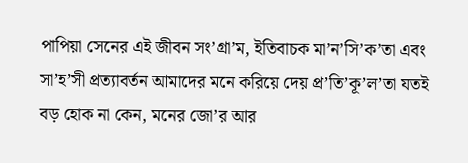পাপিয়া সেনের এই জীবন সং’গ্রা’ম, ইতিবাচক মা’ন’সি’ক’তা এবং সা’হ’সী প্রত্যাবর্তন আমাদের মনে করিয়ে দেয় প্র’তি’কূ’ল’তা যতই বড় হোক না কেন, মনের জো’র আর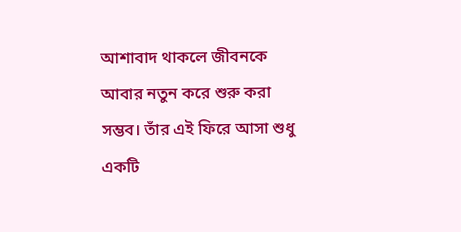আশাবাদ থাকলে জীবনকে আবার নতুন করে শুরু করা সম্ভব। তাঁর এই ফিরে আসা শুধু একটি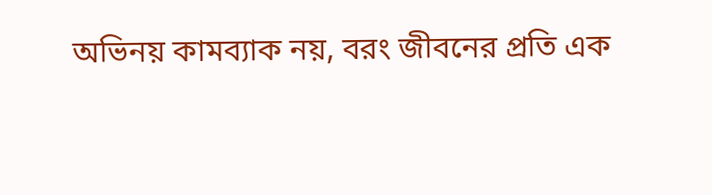অভিনয় কামব্যাক নয়, বরং জীবনের প্রতি এক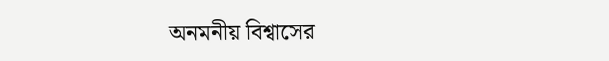অনমনীয় বিশ্বাসের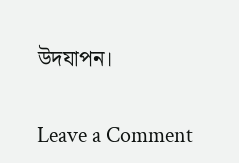উদযাপন।

Leave a Comment